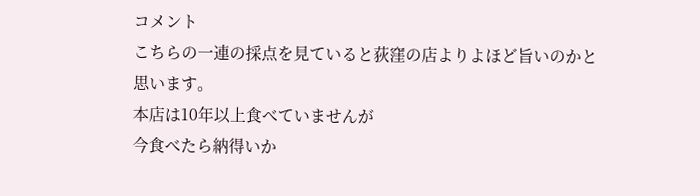コメント
こちらの一連の採点を見ていると荻窪の店よりよほど旨いのかと思います。
本店は10年以上食べていませんが
今食べたら納得いか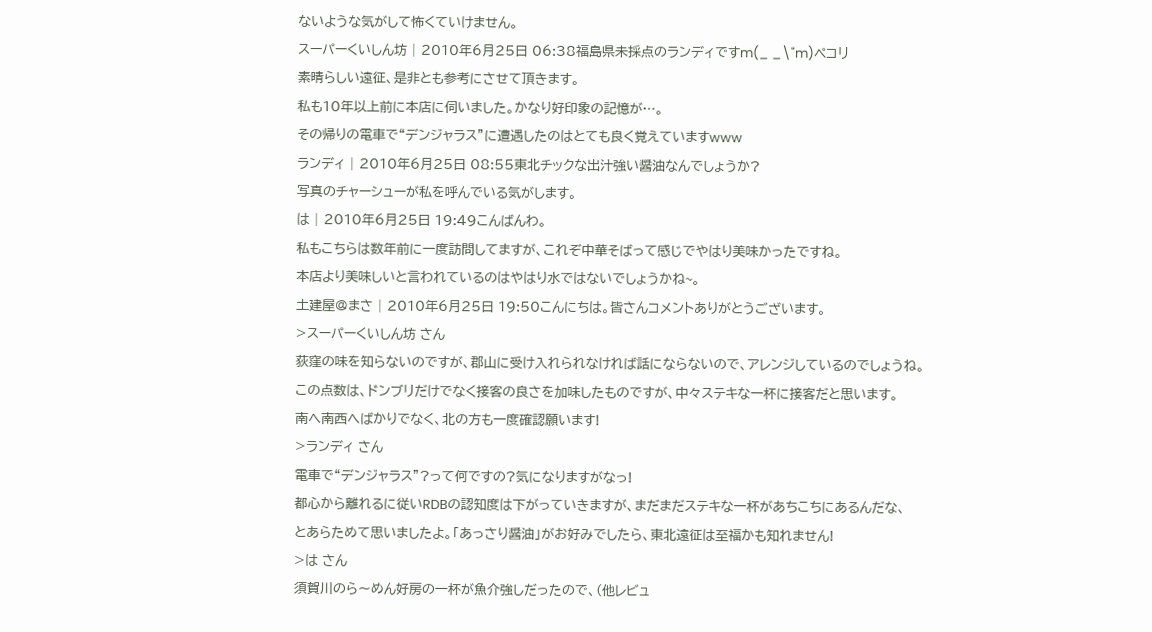ないような気がして怖くていけません。
スーパーくいしん坊 | 2010年6月25日 06:38福島県未採点のランディですm(_ _\"m)ペコリ
素晴らしい遠征、是非とも参考にさせて頂きます。
私も10年以上前に本店に伺いました。かなり好印象の記憶が…。
その帰りの電車で“デンジャラス”に遭遇したのはとても良く覚えていますwww
ランディ | 2010年6月25日 08:55東北チックな出汁強い醤油なんでしょうか?
写真のチャーシューが私を呼んでいる気がします。
は | 2010年6月25日 19:49こんばんわ。
私もこちらは数年前に一度訪問してますが、これぞ中華そばって感じでやはり美味かったですね。
本店より美味しいと言われているのはやはり水ではないでしょうかね~。
土建屋@まさ | 2010年6月25日 19:50こんにちは。皆さんコメントありがとうございます。
>スーパーくいしん坊 さん
荻窪の味を知らないのですが、郡山に受け入れられなければ話にならないので、アレンジしているのでしょうね。
この点数は、ドンブリだけでなく接客の良さを加味したものですが、中々ステキな一杯に接客だと思います。
南へ南西へばかりでなく、北の方も一度確認願います!
>ランディ さん
電車で“デンジャラス”?って何ですの?気になりますがなっ!
都心から離れるに従いRDBの認知度は下がっていきますが、まだまだステキな一杯があちこちにあるんだな、
とあらためて思いましたよ。「あっさり醤油」がお好みでしたら、東北遠征は至福かも知れません!
>は さん
須賀川のら〜めん好房の一杯が魚介強しだったので、(他レビュ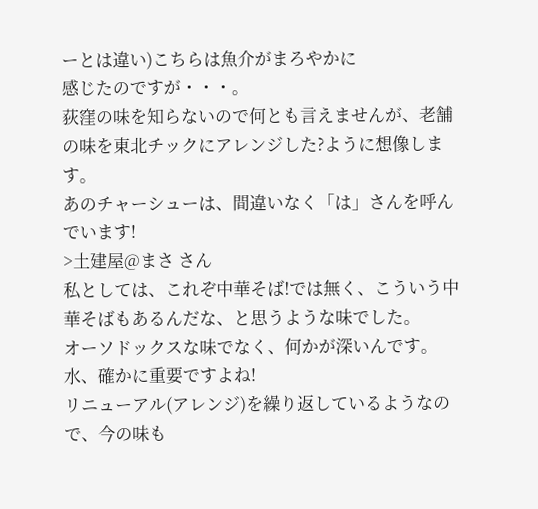ーとは違い)こちらは魚介がまろやかに
感じたのですが・・・。
荻窪の味を知らないので何とも言えませんが、老舗の味を東北チックにアレンジした?ように想像します。
あのチャーシューは、間違いなく「は」さんを呼んでいます!
>土建屋@まさ さん
私としては、これぞ中華そば!では無く、こういう中華そばもあるんだな、と思うような味でした。
オーソドックスな味でなく、何かが深いんです。水、確かに重要ですよね!
リニューアル(アレンジ)を繰り返しているようなので、今の味も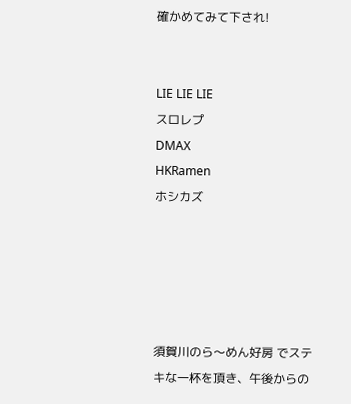確かめてみて下され!


LIE LIE LIE
スロレプ
DMAX
HKRamen
ホシカズ





須賀川のら〜めん好房 でステキな一杯を頂き、午後からの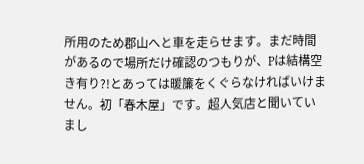所用のため郡山へと車を走らせます。まだ時間があるので場所だけ確認のつもりが、Pは結構空き有り?!とあっては暖簾をくぐらなければいけません。初「春木屋」です。超人気店と聞いていまし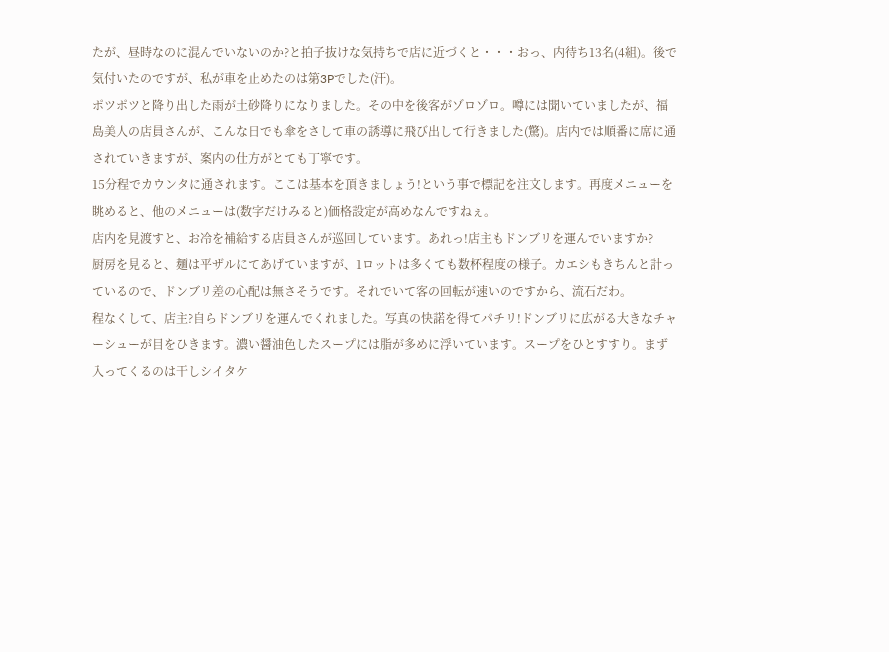たが、昼時なのに混んでいないのか?と拍子抜けな気持ちで店に近づくと・・・おっ、内待ち13名(4組)。後で気付いたのですが、私が車を止めたのは第3Pでした(汗)。
ポツポツと降り出した雨が土砂降りになりました。その中を後客がゾロゾロ。噂には聞いていましたが、福島美人の店員さんが、こんな日でも傘をさして車の誘導に飛び出して行きました(驚)。店内では順番に席に通されていきますが、案内の仕方がとても丁寧です。
15分程でカウンタに通されます。ここは基本を頂きましょう!という事で標記を注文します。再度メニューを眺めると、他のメニューは(数字だけみると)価格設定が高めなんですねぇ。
店内を見渡すと、お冷を補給する店員さんが巡回しています。あれっ!店主もドンブリを運んでいますか?
厨房を見ると、麺は平ザルにてあげていますが、1ロットは多くても数杯程度の様子。カエシもきちんと計っているので、ドンブリ差の心配は無さそうです。それでいて客の回転が速いのですから、流石だわ。
程なくして、店主?自らドンブリを運んでくれました。写真の快諾を得てパチリ!ドンブリに広がる大きなチャーシューが目をひきます。濃い醤油色したスープには脂が多めに浮いています。スープをひとすすり。まず入ってくるのは干しシイタケ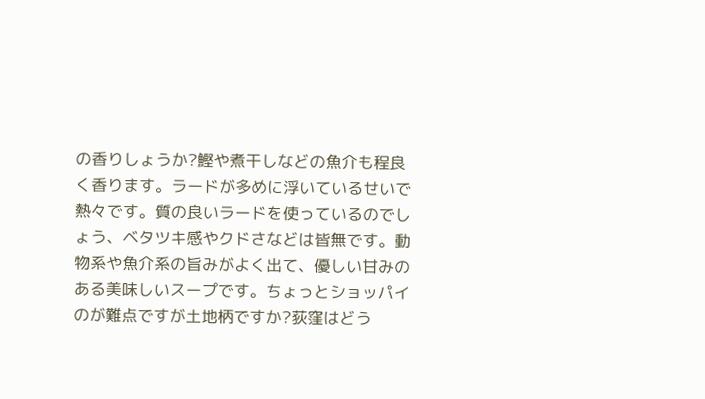の香りしょうか?鰹や煮干しなどの魚介も程良く香ります。ラードが多めに浮いているせいで熱々です。質の良いラードを使っているのでしょう、ベタツキ感やクドさなどは皆無です。動物系や魚介系の旨みがよく出て、優しい甘みのある美味しいスープです。ちょっとショッパイのが難点ですが土地柄ですか?荻窪はどう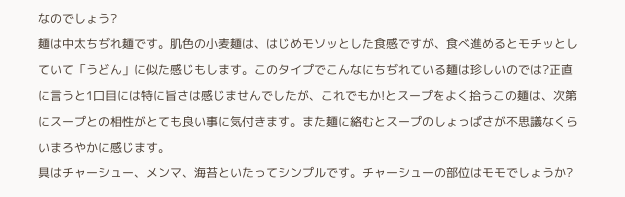なのでしょう?
麺は中太ちぢれ麺です。肌色の小麦麺は、はじめモソッとした食感ですが、食べ進めるとモチッとしていて「うどん」に似た感じもします。このタイプでこんなにちぢれている麺は珍しいのでは?正直に言うと1口目には特に旨さは感じませんでしたが、これでもか!とスープをよく拾うこの麺は、次第にスープとの相性がとても良い事に気付きます。また麺に絡むとスープのしょっぱさが不思議なくらいまろやかに感じます。
具はチャーシュー、メンマ、海苔といたってシンプルです。チャーシューの部位はモモでしょうか?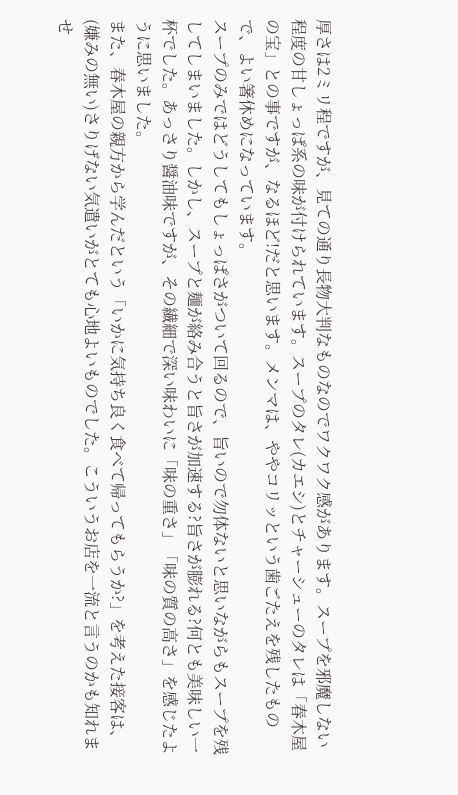厚さは2ミリ程ですが、見ての通り長物大判なものなのでワクワク感があります。スープを邪魔しない程度の甘しょっぱ系の味が付けられています。スープのタレ(カエシ)とチャーシューのタレは「春木屋の宝」との事ですが、なるほど!だと思います。メンマは、ややコリッという歯ごたえを残したもので、よい箸休めになっています。
スープのみではどうしてもしょっぱさがついて回るので、旨いので勿体ないと思いながらもスープを残してしまいました。しかし、スープと麺が絡み合うと旨さが加速する?旨さが膨れる?何とも美味しい一杯でした。あっさり醤油味ですが、その繊細で深い味わいに「味の重さ」「味の質の高さ」を感じたように思いました。
また、春木屋の親方から学んだという「いかに気持ち良く食べて帰ってもらうか?」を考えた接客は、(嫌みの無い)さりげない気遣いがとても心地よいものでした。こういうお店を一流と言うのかも知れませ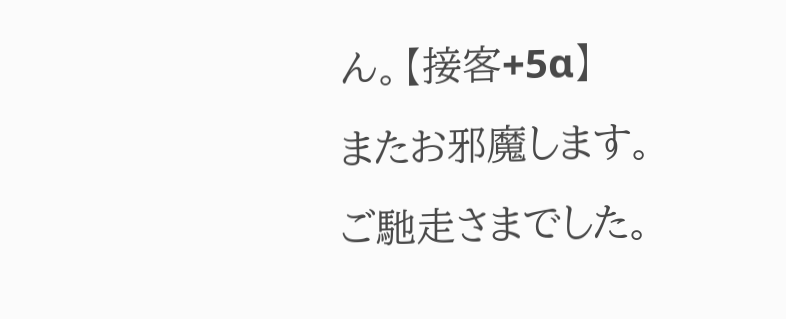ん。【接客+5α】
またお邪魔します。ご馳走さまでした。